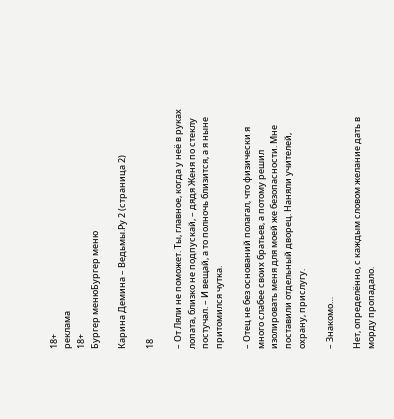18+
реклама
18+
Бургер менюБургер меню

Карина Демина – Ведьмы.Ру 2 (страница 2)

18

– От Ляли не поможет. Ты, главное, когда у неё в руках лопата, близко не подпускай, – дядя Женя по стеклу постучал. – И вещай, а то полночь близится, а я ныне притомился чутка.

– Отец не без оснований полагал, что физически я много слабее своих братьев, а потому решил изолировать меня для моей же безопасности. Мне поставили отдельный дворец. Наняли учителей, охрану, прислугу.

– Знакомо…

Нет, определённо, с каждым словом желание дать в морду пропадало.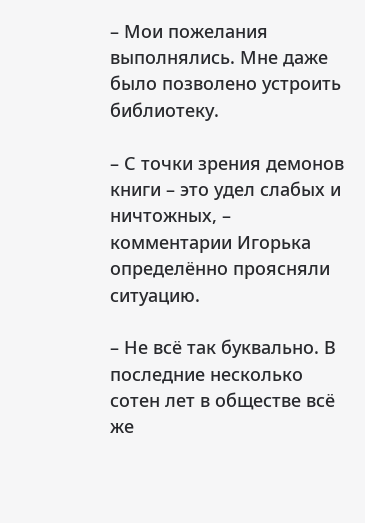– Мои пожелания выполнялись. Мне даже было позволено устроить библиотеку.

– С точки зрения демонов книги – это удел слабых и ничтожных, – комментарии Игорька определённо проясняли ситуацию.

– Не всё так буквально. В последние несколько сотен лет в обществе всё же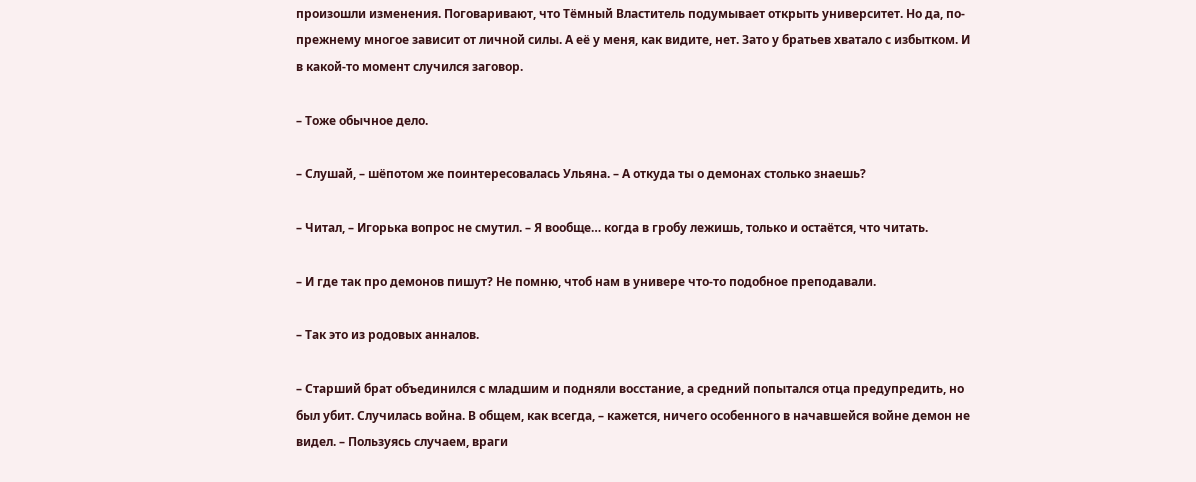произошли изменения. Поговаривают, что Тёмный Властитель подумывает открыть университет. Но да, по-прежнему многое зависит от личной силы. А её у меня, как видите, нет. Зато у братьев хватало с избытком. И в какой-то момент случился заговор.

– Тоже обычное дело.

– Слушай, – шёпотом же поинтересовалась Ульяна. – А откуда ты о демонах столько знаешь?

– Читал, – Игорька вопрос не смутил. – Я вообще… когда в гробу лежишь, только и остаётся, что читать.

– И где так про демонов пишут? Не помню, чтоб нам в универе что-то подобное преподавали.

– Так это из родовых анналов.

– Старший брат объединился с младшим и подняли восстание, а средний попытался отца предупредить, но был убит. Случилась война. В общем, как всегда, – кажется, ничего особенного в начавшейся войне демон не видел. – Пользуясь случаем, враги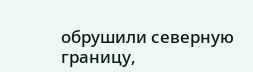обрушили северную границу,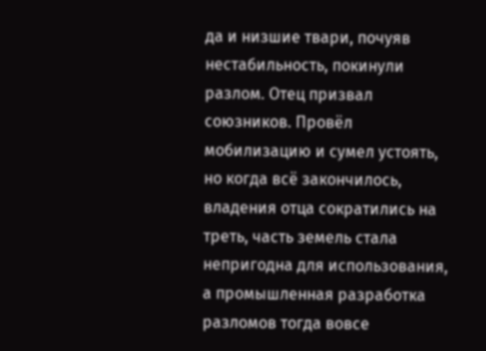да и низшие твари, почуяв нестабильность, покинули разлом. Отец призвал союзников. Провёл мобилизацию и сумел устоять, но когда всё закончилось, владения отца сократились на треть, часть земель стала непригодна для использования, а промышленная разработка разломов тогда вовсе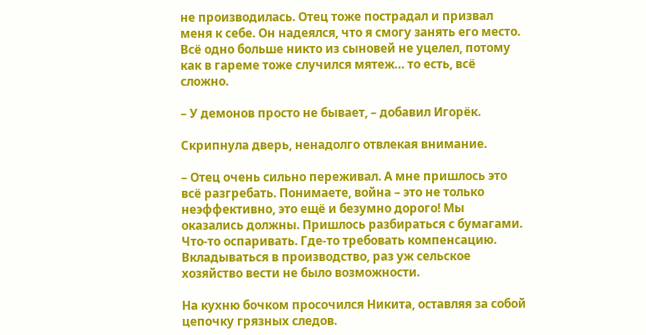не производилась. Отец тоже пострадал и призвал меня к себе. Он надеялся, что я смогу занять его место. Всё одно больше никто из сыновей не уцелел, потому как в гареме тоже случился мятеж… то есть, всё сложно.

– У демонов просто не бывает, – добавил Игорёк.

Скрипнула дверь, ненадолго отвлекая внимание.

– Отец очень сильно переживал. А мне пришлось это всё разгребать. Понимаете, война – это не только неэффективно, это ещё и безумно дорого! Мы оказались должны. Пришлось разбираться с бумагами. Что-то оспаривать. Где-то требовать компенсацию. Вкладываться в производство, раз уж сельское хозяйство вести не было возможности.

На кухню бочком просочился Никита, оставляя за собой цепочку грязных следов.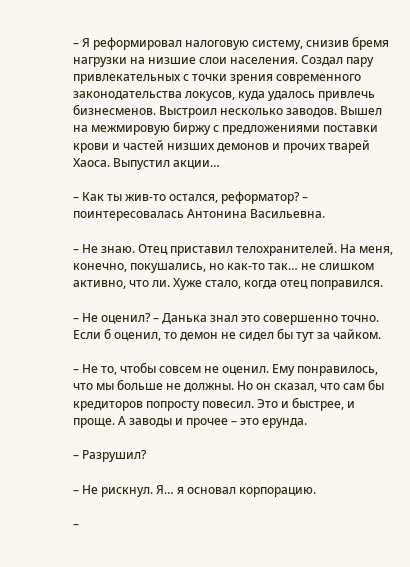– Я реформировал налоговую систему, снизив бремя нагрузки на низшие слои населения. Создал пару привлекательных с точки зрения современного законодательства локусов, куда удалось привлечь бизнесменов. Выстроил несколько заводов. Вышел на межмировую биржу с предложениями поставки крови и частей низших демонов и прочих тварей Хаоса. Выпустил акции…

– Как ты жив-то остался, реформатор? – поинтересовалась Антонина Васильевна.

– Не знаю. Отец приставил телохранителей. На меня, конечно, покушались, но как-то так… не слишком активно, что ли. Хуже стало, когда отец поправился.

– Не оценил? – Данька знал это совершенно точно. Если б оценил, то демон не сидел бы тут за чайком.

– Не то, чтобы совсем не оценил. Ему понравилось, что мы больше не должны. Но он сказал, что сам бы кредиторов попросту повесил. Это и быстрее, и проще. А заводы и прочее – это ерунда.

– Разрушил?

– Не рискнул. Я… я основал корпорацию.

–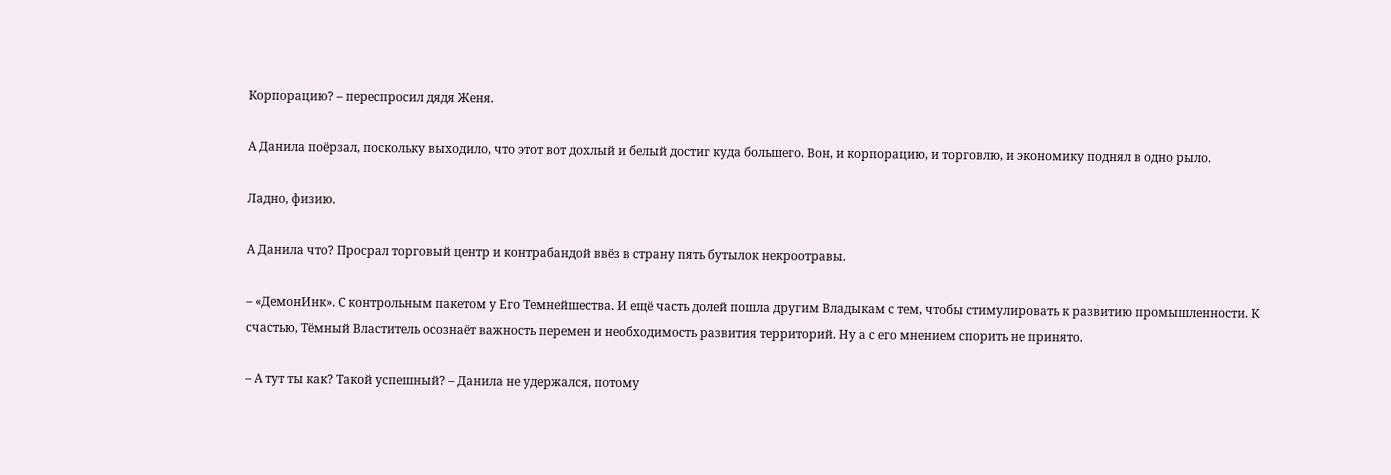Корпорацию? – переспросил дядя Женя.

А Данила поёрзал, поскольку выходило, что этот вот дохлый и белый достиг куда большего. Вон, и корпорацию, и торговлю, и экономику поднял в одно рыло.

Ладно, физию.

А Данила что? Просрал торговый центр и контрабандой ввёз в страну пять бутылок некроотравы.

– «ДемонИнк». С контрольным пакетом у Его Темнейшества. И ещё часть долей пошла другим Владыкам с тем, чтобы стимулировать к развитию промышленности. К счастью, Тёмный Властитель осознаёт важность перемен и необходимость развития территорий. Ну а с его мнением спорить не принято.

– А тут ты как? Такой успешный? – Данила не удержался, потому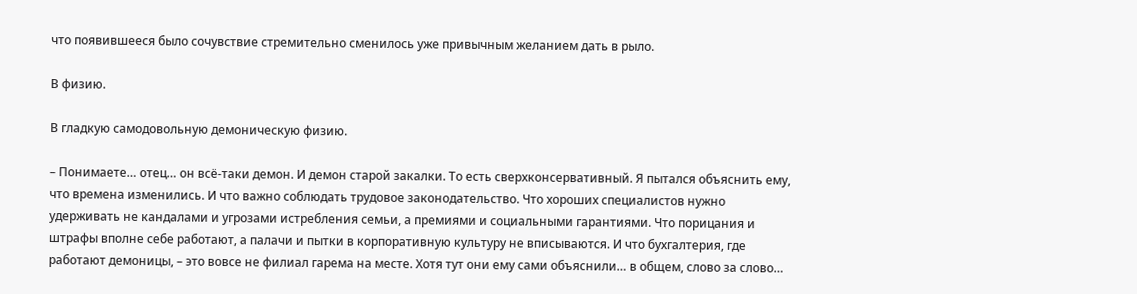что появившееся было сочувствие стремительно сменилось уже привычным желанием дать в рыло.

В физию.

В гладкую самодовольную демоническую физию.

– Понимаете… отец… он всё-таки демон. И демон старой закалки. То есть сверхконсервативный. Я пытался объяснить ему, что времена изменились. И что важно соблюдать трудовое законодательство. Что хороших специалистов нужно удерживать не кандалами и угрозами истребления семьи, а премиями и социальными гарантиями. Что порицания и штрафы вполне себе работают, а палачи и пытки в корпоративную культуру не вписываются. И что бухгалтерия, где работают демоницы, – это вовсе не филиал гарема на месте. Хотя тут они ему сами объяснили… в общем, слово за слово…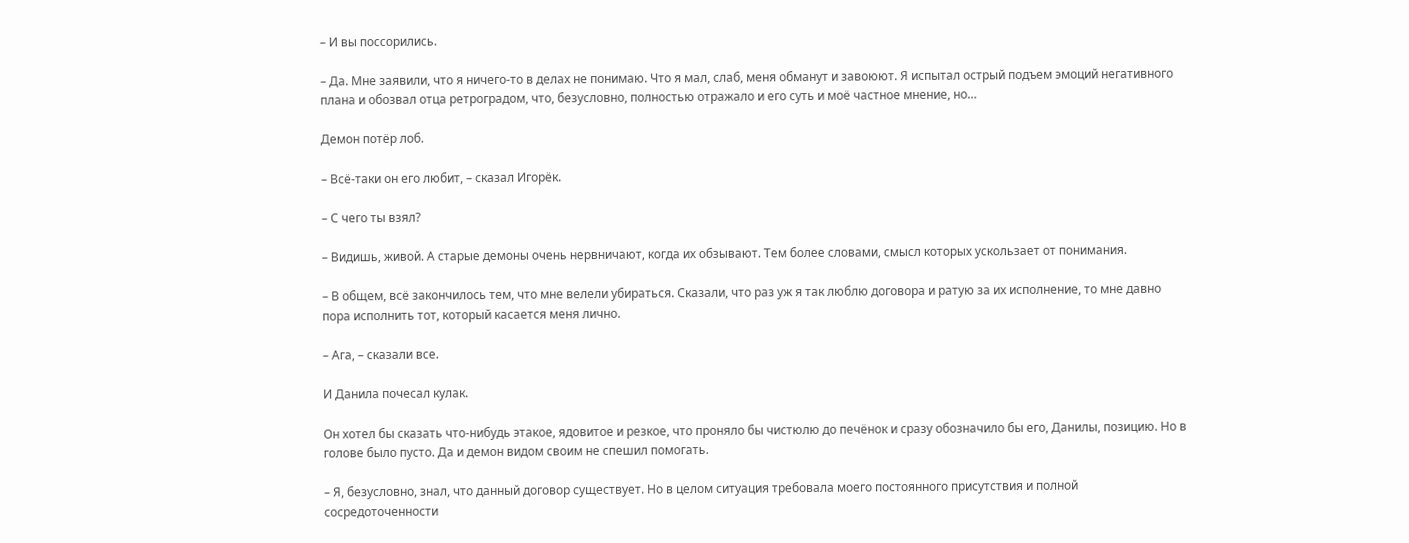– И вы поссорились.

– Да. Мне заявили, что я ничего-то в делах не понимаю. Что я мал, слаб, меня обманут и завоюют. Я испытал острый подъем эмоций негативного плана и обозвал отца ретроградом, что, безусловно, полностью отражало и его суть и моё частное мнение, но…

Демон потёр лоб.

– Всё-таки он его любит, – сказал Игорёк.

– С чего ты взял?

– Видишь, живой. А старые демоны очень нервничают, когда их обзывают. Тем более словами, смысл которых ускользает от понимания.

– В общем, всё закончилось тем, что мне велели убираться. Сказали, что раз уж я так люблю договора и ратую за их исполнение, то мне давно пора исполнить тот, который касается меня лично.

– Ага, – сказали все.

И Данила почесал кулак.

Он хотел бы сказать что-нибудь этакое, ядовитое и резкое, что проняло бы чистюлю до печёнок и сразу обозначило бы его, Данилы, позицию. Но в голове было пусто. Да и демон видом своим не спешил помогать.

– Я, безусловно, знал, что данный договор существует. Но в целом ситуация требовала моего постоянного присутствия и полной сосредоточенности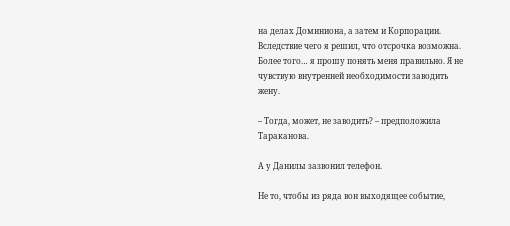на делах Доминиона, а затем и Корпорации. Вследствие чего я решил, что отсрочка возможна. Более того… я прошу понять меня правильно. Я не чувствую внутренней необходимости заводить жену.

– Тогда, может, не заводить? – предположила Тараканова.

А у Данилы зазвонил телефон.

Не то, чтобы из ряда вон выходящее событие,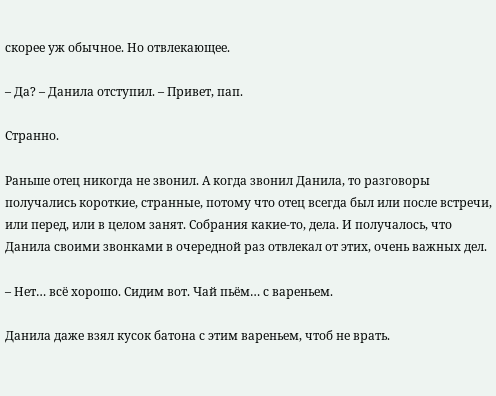скорее уж обычное. Но отвлекающее.

– Да? – Данила отступил. – Привет, пап.

Странно.

Раньше отец никогда не звонил. А когда звонил Данила, то разговоры получались короткие, странные, потому что отец всегда был или после встречи, или перед, или в целом занят. Собрания какие-то, дела. И получалось, что Данила своими звонками в очередной раз отвлекал от этих, очень важных дел.

– Нет… всё хорошо. Сидим вот. Чай пьём… с вареньем.

Данила даже взял кусок батона с этим вареньем, чтоб не врать.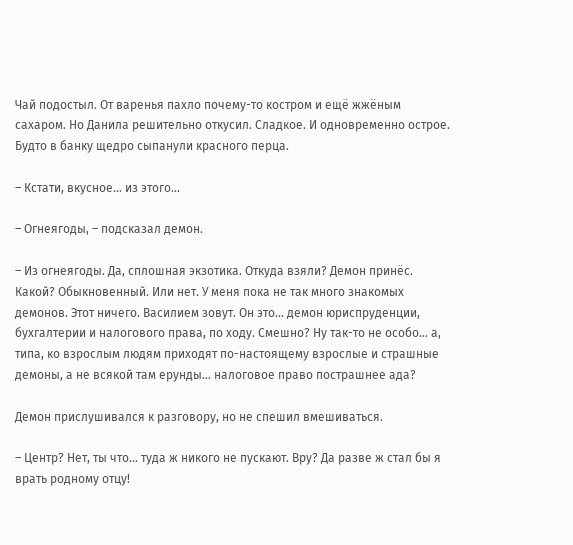Чай подостыл. От варенья пахло почему-то костром и ещё жжёным сахаром. Но Данила решительно откусил. Сладкое. И одновременно острое. Будто в банку щедро сыпанули красного перца.

– Кстати, вкусное… из этого…

– Огнеягоды, – подсказал демон.

– Из огнеягоды. Да, сплошная экзотика. Откуда взяли? Демон принёс. Какой? Обыкновенный. Или нет. У меня пока не так много знакомых демонов. Этот ничего. Василием зовут. Он это… демон юриспруденции, бухгалтерии и налогового права, по ходу. Смешно? Ну так-то не особо… а, типа, ко взрослым людям приходят по-настоящему взрослые и страшные демоны, а не всякой там ерунды… налоговое право пострашнее ада?

Демон прислушивался к разговору, но не спешил вмешиваться.

– Центр? Нет, ты что… туда ж никого не пускают. Вру? Да разве ж стал бы я врать родному отцу!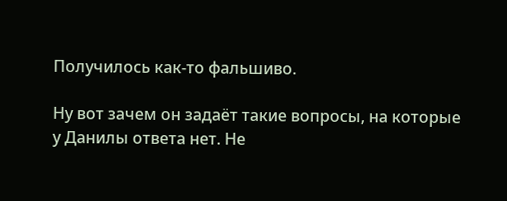Получилось как-то фальшиво.

Ну вот зачем он задаёт такие вопросы, на которые у Данилы ответа нет. Не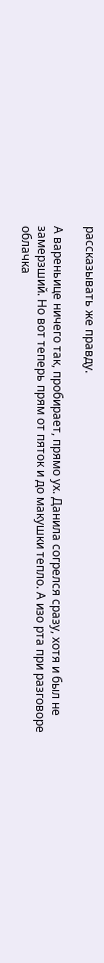рассказывать же правду.

А вареньице ничего так, пробирает, прямо ух. Данила согрелся сразу, хотя и был не замерзший. Но вот теперь прям от пяток и до макушки тепло. А изо рта при разговоре облачка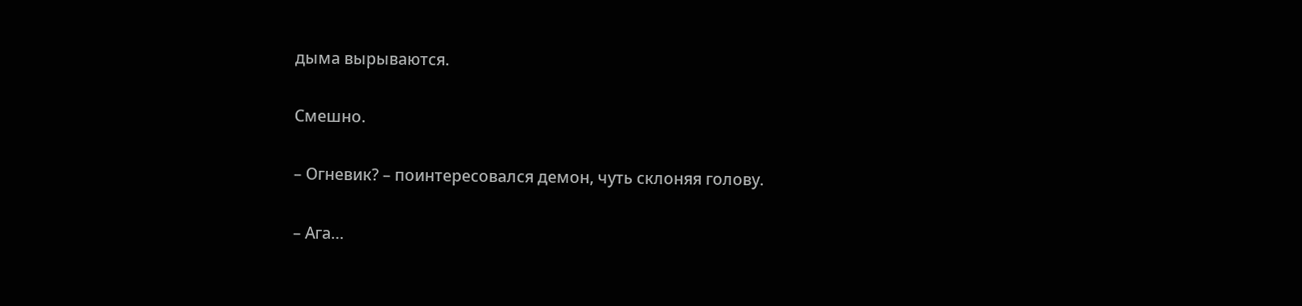дыма вырываются.

Смешно.

– Огневик? – поинтересовался демон, чуть склоняя голову.

– Ага…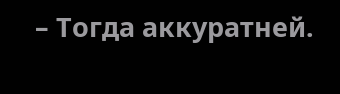– Тогда аккуратней.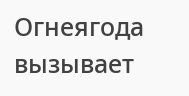Огнеягода вызывает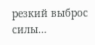резкий выброс силы…